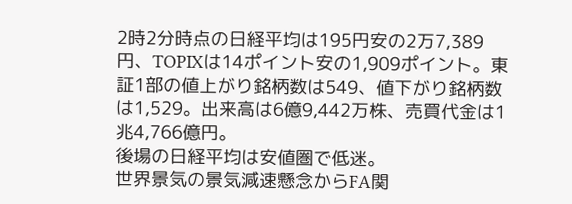2時2分時点の日経平均は195円安の2万7,389円、TOPIXは14ポイント安の1,909ポイント。東証1部の値上がり銘柄数は549、値下がり銘柄数は1,529。出来高は6億9,442万株、売買代金は1兆4,766億円。
後場の日経平均は安値圏で低迷。
世界景気の景気減速懸念からFA関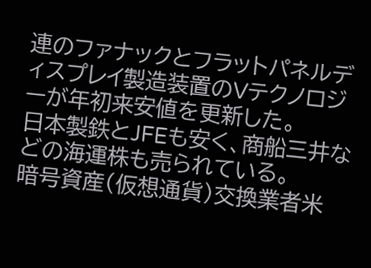連のファナックとフラットパネルディスプレイ製造装置のVテクノロジーが年初来安値を更新した。
日本製鉄とJFEも安く、商船三井などの海運株も売られている。
暗号資産(仮想通貨)交換業者米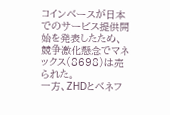コインベースが日本でのサービス提供開始を発表したため、競争激化懸念でマネックス(8698)は売られた。
一方、ZHDとベネフ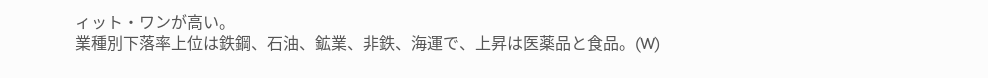ィット・ワンが高い。
業種別下落率上位は鉄鋼、石油、鉱業、非鉄、海運で、上昇は医薬品と食品。(W)